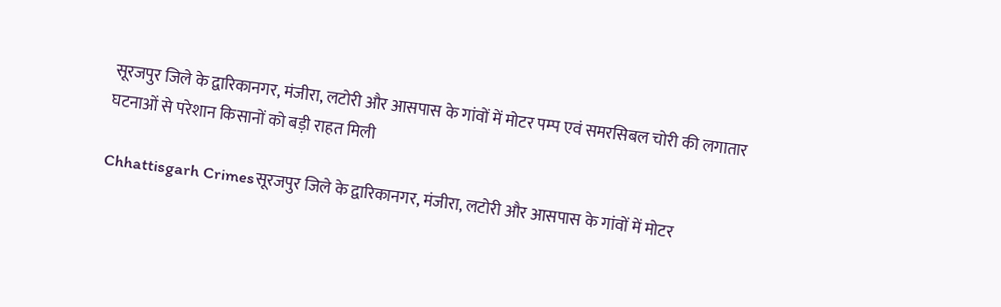सूरजपुर जिले के द्वारिकानगर, मंजीरा, लटोरी और आसपास के गांवों में मोटर पम्प एवं समरसिबल चोरी की लगातार घटनाओं से परेशान किसानों को बड़ी राहत मिली

Chhattisgarh Crimesसूरजपुर जिले के द्वारिकानगर, मंजीरा, लटोरी और आसपास के गांवों में मोटर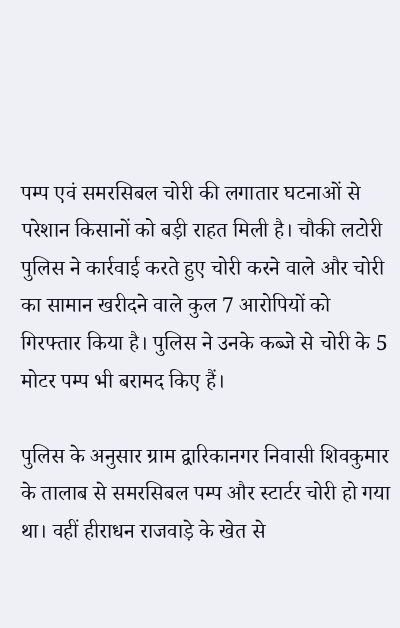पम्प एवं समरसिबल चोरी की लगातार घटनाओं से परेशान किसानों को बड़ी राहत मिली है। चौकी लटोरी पुलिस ने कार्रवाई करते हुए चोरी करने वाले और चोरी का सामान खरीदने वाले कुल 7 आरोपियों को गिरफ्तार किया है। पुलिस ने उनके कब्जे से चोरी के 5 मोटर पम्प भी बरामद किए हैं।

पुलिस के अनुसार ग्राम द्वारिकानगर निवासी शिवकुमार के तालाब से समरसिबल पम्प और स्टार्टर चोरी हो गया था। वहीं हीराधन राजवाड़े के खेत से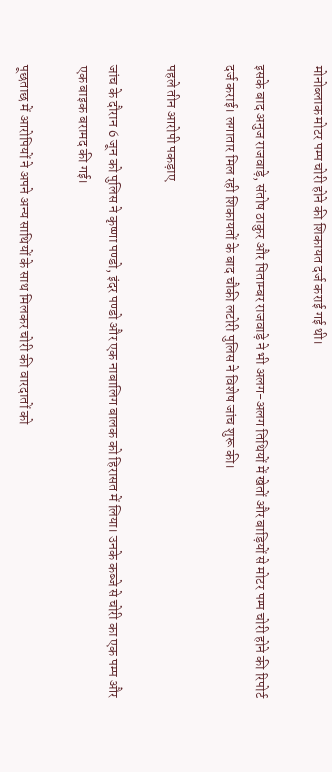मोनोब्लाक मोटर पम्प चोरी होने की शिकायत दर्ज कराई गई थी।

इसके बाद अनुज राजवाड़े, संतोष ठाकुर और पिताम्बर राजवाड़े ने भी अलग-अलग तिथियों में खेतों और बाड़ियों से मोटर पम्प चोरी होने की रिपोर्ट दर्ज कराई। लगातार मिल रही शिकायतों के बाद चौकी लटोरी पुलिस ने विशेष जांच शुरू की।

पहले तीन आरोपी पकड़ाए

जांच के दौरान 6 जून को पुलिस ने कृष्णा पण्डो, इंदर पण्डो और एक नाबालिग बालक को हिरासत में लिया। उनके कब्जे से चोरी का एक पम्प और एक बाइक बरामद की गई।

पूछताछ में आरोपियों ने अपने अन्य साथियों के साथ मिलकर चोरी की वारदातों को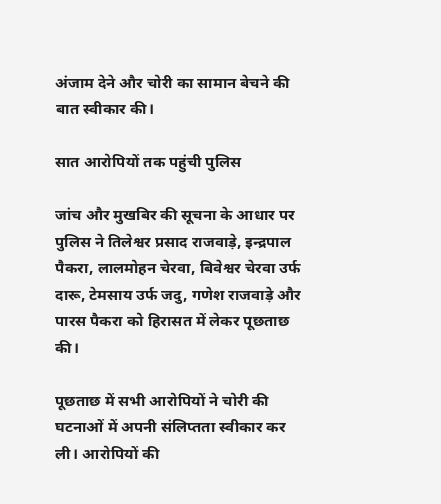अंजाम देने और चोरी का सामान बेचने की बात स्वीकार की।

सात आरोपियों तक पहुंची पुलिस

जांच और मुखबिर की सूचना के आधार पर पुलिस ने तिलेश्वर प्रसाद राजवाड़े, इन्द्रपाल पैकरा, लालमोहन चेरवा, बिवेश्वर चेरवा उर्फ दारू, टेमसाय उर्फ जदु, गणेश राजवाड़े और पारस पैकरा को हिरासत में लेकर पूछताछ की।

पूछताछ में सभी आरोपियों ने चोरी की घटनाओं में अपनी संलिप्तता स्वीकार कर ली। आरोपियों की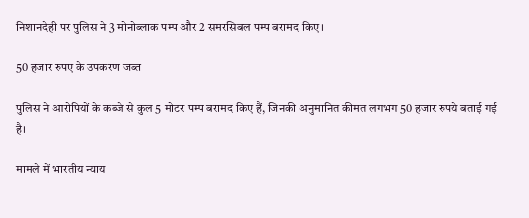निशानदेही पर पुलिस ने 3 मोनोब्लाक पम्प और 2 समरसिबल पम्प बरामद किए।

50 हजार रुपए के उपकरण जब्त

पुलिस ने आरोपियों के कब्जे से कुल 5 मोटर पम्प बरामद किए हैं, जिनकी अनुमानित कीमत लगभग 50 हजार रुपये बताई गई है।

मामले में भारतीय न्याय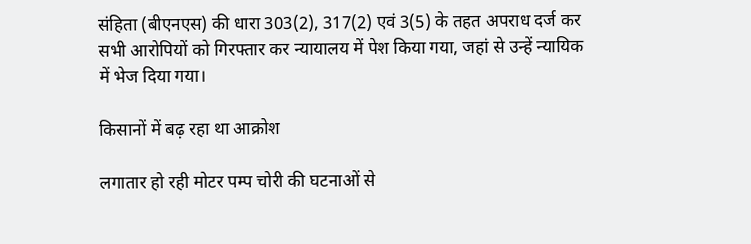संहिता (बीएनएस) की धारा 303(2), 317(2) एवं 3(5) के तहत अपराध दर्ज कर सभी आरोपियों को गिरफ्तार कर न्यायालय में पेश किया गया, जहां से उन्हें न्यायिक में भेज दिया गया।

किसानों में बढ़ रहा था आक्रोश

लगातार हो रही मोटर पम्प चोरी की घटनाओं से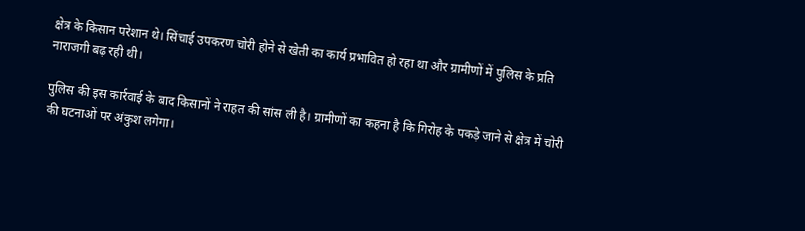क्षेत्र के किसान परेशान थे। सिंचाई उपकरण चोरी होने से खेती का कार्य प्रभावित हो रहा था और ग्रामीणों में पुलिस के प्रति नाराजगी बढ़ रही थी।

पुलिस की इस कार्रवाई के बाद किसानों ने राहत की सांस ली है। ग्रामीणों का कहना है कि गिरोह के पकड़े जाने से क्षेत्र में चोरी की घटनाओं पर अंकुश लगेगा।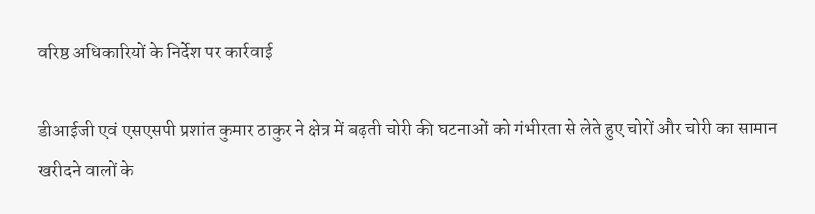वरिष्ठ अधिकारियों के निर्देश पर कार्रवाई

डीआईजी एवं एसएसपी प्रशांत कुमार ठाकुर ने क्षेत्र में बढ़ती चोरी की घटनाओं को गंभीरता से लेते हुए चोरों और चोरी का सामान खरीदने वालों के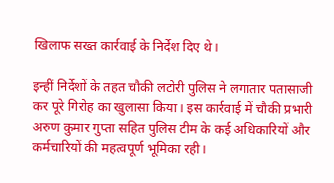खिलाफ सख्त कार्रवाई के निर्देश दिए थे।

इन्हीं निर्देशों के तहत चौकी लटोरी पुलिस ने लगातार पतासाजी कर पूरे गिरोह का खुलासा किया। इस कार्रवाई में चौकी प्रभारी अरुण कुमार गुप्ता सहित पुलिस टीम के कई अधिकारियों और कर्मचारियों की महत्वपूर्ण भूमिका रही।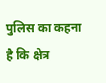पुलिस का कहना है कि क्षेत्र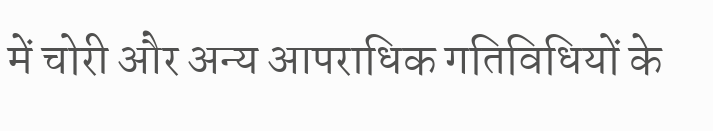में चोरी और अन्य आपराधिक गतिविधियों के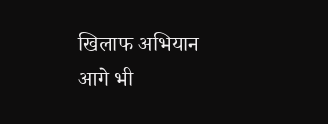खिलाफ अभियान आगे भी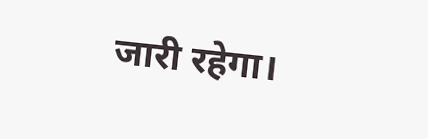जारी रहेगा।